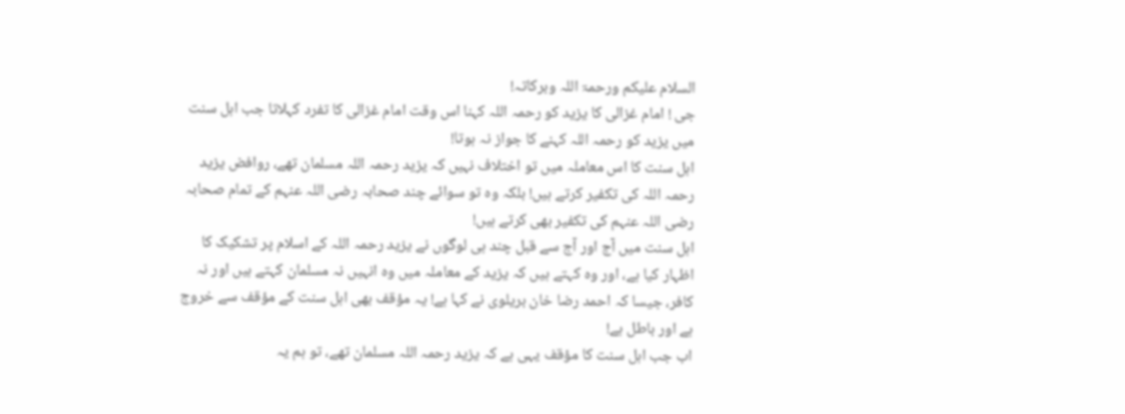السلام علیکم ورحمۃ اللہ وبرکاتہ!
جی ! امام غزالی کا یزید کو رحمہ اللہ کہنا اس وقت امام غزالی کا تفرد کہلاتا جب اہل سنت میں یزید کو رحمہ اللہ کہنے کا جواز نہ ہوتا!
اہل سنت کا اس معاملہ میں تو اختلاف نہیں کہ یزید رحمہ اللہ مسلمان تھے، روافض یزید رحمہ اللہ کی تکفیر کرتے ہیں! بلکہ وہ تو سوائے چند صحابہ رضی اللہ عنہم کے تمام صحابہ رضی اللہ عنہم کی تکفیر بھی کرتے ہیں!
اہل سنت میں آج اور آج سے قبل چند ہی لوگوں نے یزید رحمہ اللہ کے اسلام پر تشکیک کا اظہار کیا ہے، اور وہ کہتے ہیں کہ یزید کے معاملہ میں وہ انہیں نہ مسلمان کہتے ہیں اور نہ کافر، جیسا کہ احمد رضا خان بریلوی نے کہا ہے! یہ مؤقف بھی اہل سنت کے مؤقف سے خروج ہے اور باطل ہے!
اب جب اہل سنت کا مؤقف یہی ہے کہ یزید رحمہ اللہ مسلمان تھے، تو ہم یہ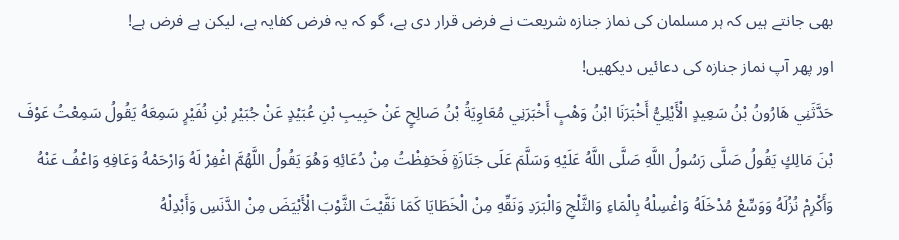بھی جانتے ہیں کہ ہر مسلمان کی نماز جنازہ شریعت نے فرض قرار دی ہے، گو کہ یہ فرض کفایہ ہے، لیکن ہے فرض ہے!
اور پھر آپ نماز جنازہ کی دعائیں دیکھیں!
حَدَّثَنِي هَارُونُ بْنُ سَعِيدٍ الْأَيْلِيُّ أَخْبَرَنَا ابْنُ وَهْبٍ أَخْبَرَنِي مُعَاوِيَةُ بْنُ صَالِحٍ عَنْ حَبِيبِ بْنِ عُبَيْدٍ عَنْ جُبَيْرِ بْنِ نُفَيْرٍ سَمِعَهُ يَقُولُ سَمِعْتُ عَوْفَ بْنَ مَالِكٍ يَقُولُ صَلَّى رَسُولُ اللَّهِ صَلَّى اللَّهُ عَلَيْهِ وَسَلَّمَ عَلَى جَنَازَةٍ فَحَفِظْتُ مِنْ دُعَائِهِ وَهُوَ يَقُولُ اللَّهُمَّ اغْفِرْ لَهُ وَارْحَمْهُ وَعَافِهِ وَاعْفُ عَنْهُ وَأَكْرِمْ نُزُلَهُ وَوَسِّعْ مُدْخَلَهُ وَاغْسِلْهُ بِالْمَاءِ وَالثَّلْجِ وَالْبَرَدِ وَنَقِّهِ مِنْ الْخَطَايَا كَمَا نَقَّيْتَ الثَّوْبَ الْأَبْيَضَ مِنْ الدَّنَسِ وَأَبْدِلْهُ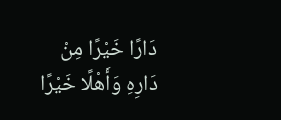دَارًا خَيْرًا مِنْ دَارِهِ وَأَهْلًا خَيْرًا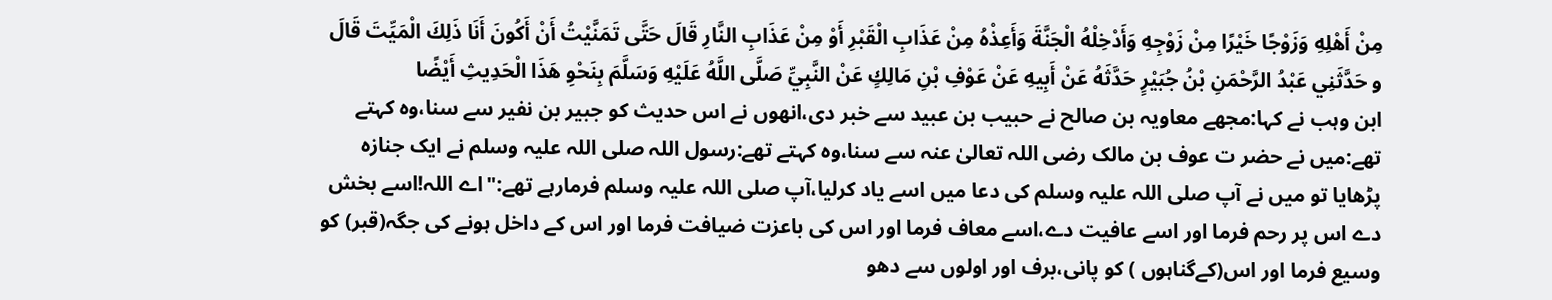مِنْ أَهْلِهِ وَزَوْجًا خَيْرًا مِنْ زَوْجِهِ وَأَدْخِلْهُ الْجَنَّةَ وَأَعِذْهُ مِنْ عَذَابِ الْقَبْرِ أَوْ مِنْ عَذَابِ النَّارِ قَالَ حَتَّى تَمَنَّيْتُ أَنْ أَكُونَ أَنَا ذَلِكَ الْمَيِّتَ قَالَ و حَدَّثَنِي عَبْدُ الرَّحْمَنِ بْنُ جُبَيْرٍ حَدَّثَهُ عَنْ أَبِيهِ عَنْ عَوْفِ بْنِ مَالِكٍ عَنْ النَّبِيِّ صَلَّى اللَّهُ عَلَيْهِ وَسَلَّمَ بِنَحْوِ هَذَا الْحَدِيثِ أَيْضًا
ابن وہب نے کہا:مجھے معاویہ بن صالح نے حبیب بن عبید سے خبر دی،انھوں نے اس حدیث کو جبیر بن نفیر سے سنا،وہ کہتے تھے:میں نے حضر ت عوف بن مالک رضی اللہ تعالیٰ عنہ سے سنا،وہ کہتے تھے:رسول اللہ صلی اللہ علیہ وسلم نے ایک جنازہ پڑھایا تو میں نے آپ صلی اللہ علیہ وسلم کی دعا میں اسے یاد کرلیا،آپ صلی اللہ علیہ وسلم فرمارہے تھے:"اے اللہ!اسے بخش دے اس پر رحم فرما اور اسے عافیت دے،اسے معاف فرما اور اس کی باعزت ضیافت فرما اور اس کے داخل ہونے کی جگہ(قبر) کو وسیع فرما اور اس(کےگناہوں ) کو پانی،برف اور اولوں سے دھو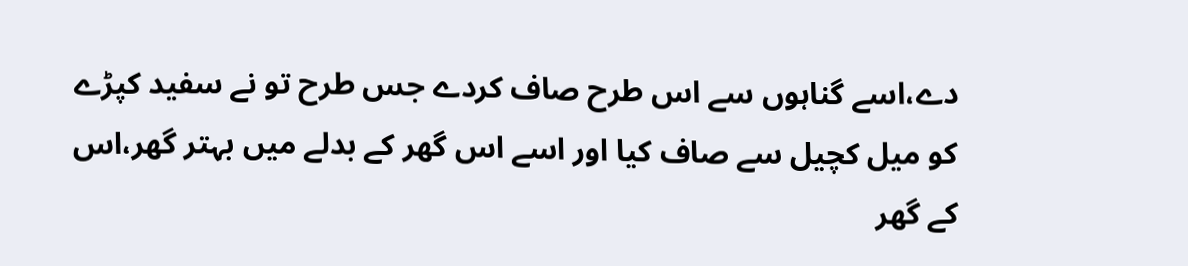دے،اسے گناہوں سے اس طرح صاف کردے جس طرح تو نے سفید کپڑے کو میل کچیل سے صاف کیا اور اسے اس گھر کے بدلے میں بہتر گھر،اس کے گھر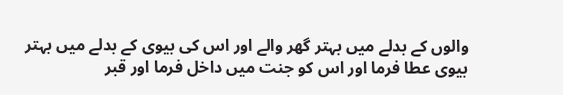والوں کے بدلے میں بہتر گھر والے اور اس کی بیوی کے بدلے میں بہتر بیوی عطا فرما اور اس کو جنت میں داخل فرما اور قبر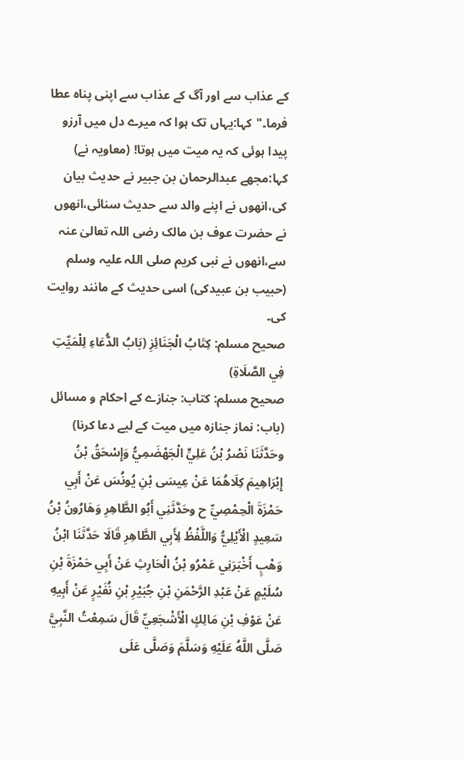کے عذاب سے اور آگ کے عذاب سے اپنی پناہ عطا فرما۔"کہا:یہاں تک ہوا کہ میرے دل میں آرزو پیدا ہوئی کہ یہ میت میں ہوتا! (معاویہ نے) کہا:مجھے عبدالرحمان بن جبیر نے حدیث بیان کی،انھوں نے اپنے والد سے حدیث سنائی،انھوں نے حضرت عوف بن مالک رضی اللہ تعالیٰ عنہ سے،انھوں نے نبی کریم صلی اللہ علیہ وسلم (حبیب بن عبیدکی) اسی حدیث کے مانند روایت کی۔
صحيح مسلم: كِتَابُ الْجَنَائِزِ (بَابُ الدُّعَاءِ لِلْمَيِّتِ فِي الصَّلَاةِ)
صحیح مسلم: کتاب: جنازے کے احکام و مسائل (باب: نماز جنازہ میں میت کے لیے دعا کرنا)
وحَدَّثَنَا نَصْرُ بْنُ عَلِيٍّ الْجَهْضَمِيُّ وَإِسْحَقُ بْنُ إِبْرَاهِيمَ كِلَاهُمَا عَنْ عِيسَى بْنِ يُونُسَ عَنْ أَبِي حَمْزَةَ الْحِمْصِيِّ ح وحَدَّثَنِي أَبُو الطَّاهِرِ وَهَارُونُ بْنُ سَعِيدٍ الْأَيْلِيُّ وَاللَّفْظُ لِأَبِي الطَّاهِرِ قَالَا حَدَّثَنَا ابْنُ وَهْبٍ أَخْبَرَنِي عَمْرُو بْنُ الْحَارِثِ عَنْ أَبِي حَمْزَةَ بْنِ سُلَيْمٍ عَنْ عَبْدِ الرَّحْمَنِ بْنِ جُبَيْرِ بْنِ نُفَيْرٍ عَنْ أَبِيهِ عَنْ عَوْفِ بْنِ مَالِكٍ الْأَشْجَعِيِّ قَالَ سَمِعْتُ النَّبِيَّ صَلَّى اللَّهُ عَلَيْهِ وَسَلَّمَ وَصَلَّى عَلَى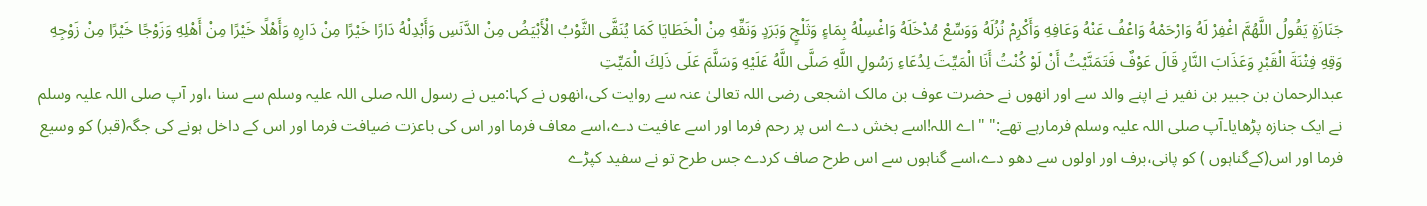جَنَازَةٍ يَقُولُ اللَّهُمَّ اغْفِرْ لَهُ وَارْحَمْهُ وَاعْفُ عَنْهُ وَعَافِهِ وَأَكْرِمْ نُزُلَهُ وَوَسِّعْ مُدْخَلَهُ وَاغْسِلْهُ بِمَاءٍ وَثَلْجٍ وَبَرَدٍ وَنَقِّهِ مِنْ الْخَطَايَا كَمَا يُنَقَّى الثَّوْبُ الْأَبْيَضُ مِنْ الدَّنَسِ وَأَبْدِلْهُ دَارًا خَيْرًا مِنْ دَارِهِ وَأَهْلًا خَيْرًا مِنْ أَهْلِهِ وَزَوْجًا خَيْرًا مِنْ زَوْجِهِ وَقِهِ فِتْنَةَ الْقَبْرِ وَعَذَابَ النَّارِ قَالَ عَوْفٌ فَتَمَنَّيْتُ أَنْ لَوْ كُنْتُ أَنَا الْمَيِّتَ لِدُعَاءِ رَسُولِ اللَّهِ صَلَّى اللَّهُ عَلَيْهِ وَسَلَّمَ عَلَى ذَلِكَ الْمَيِّتِ
عبدالرحمان بن جبیر بن نفیر نے اپنے والد سے اور انھوں نے حضرت عوف بن مالک اشجعی رضی اللہ تعالیٰ عنہ سے روایت کی،انھوں نے کہا:میں نے رسول اللہ صلی اللہ علیہ وسلم سے سنا ،اور آپ صلی اللہ علیہ وسلم نے ایک جنازہ پڑھایا۔آپ صلی اللہ علیہ وسلم فرمارہے تھے:" "اے اللہ!اسے بخش دے اس پر رحم فرما اور اسے عافیت دے،اسے معاف فرما اور اس کی باعزت ضیافت فرما اور اس کے داخل ہونے کی جگہ(قبر) کو وسیع فرما اور اس(کےگناہوں ) کو پانی،برف اور اولوں سے دھو دے،اسے گناہوں سے اس طرح صاف کردے جس طرح تو نے سفید کپڑے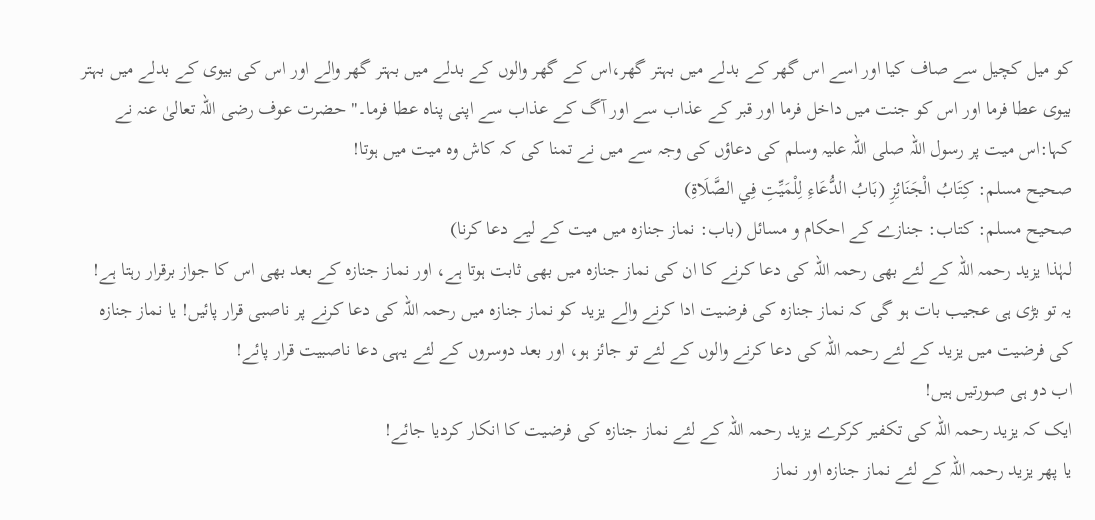کو میل کچیل سے صاف کیا اور اسے اس گھر کے بدلے میں بہتر گھر،اس کے گھر والوں کے بدلے میں بہتر گھر والے اور اس کی بیوی کے بدلے میں بہتر بیوی عطا فرما اور اس کو جنت میں داخل فرما اور قبر کے عذاب سے اور آگ کے عذاب سے اپنی پناہ عطا فرما۔" حضرت عوف رضی اللہ تعالیٰ عنہ نے کہا:اس میت پر رسول اللہ صلی اللہ علیہ وسلم کی دعاؤں کی وجہ سے میں نے تمنا کی کہ کاش وہ میت میں ہوتا!
صحيح مسلم: كِتَابُ الْجَنَائِزِ (بَابُ الدُّعَاءِ لِلْمَيِّتِ فِي الصَّلَاةِ)
صحیح مسلم: کتاب: جنازے کے احکام و مسائل (باب: نماز جنازہ میں میت کے لیے دعا کرنا)
لہٰذا یزید رحمہ اللہ کے لئے بھی رحمہ اللہ کی دعا کرنے کا ان کی نماز جنازہ میں بھی ثابت ہوتا ہے، اور نماز جنازہ کے بعد بھی اس کا جواز برقرار رہتا ہے!
یہ تو بڑی ہی عجیب بات ہو گی کہ نماز جنازہ کی فرضیت ادا کرنے والے یزید کو نماز جنازہ میں رحمہ اللہ کی دعا کرنے پر ناصبی قرار پائیں! یا نماز جنازہ کی فرضیت میں یزید کے لئے رحمہ اللہ کی دعا کرنے والوں کے لئے تو جائز ہو، اور بعد دوسروں کے لئے یہی دعا ناصبیت قرار پائے!
اب دو ہی صورتیں ہیں!
ایک کہ یزید رحمہ اللہ کی تکفیر کرکرے یزید رحمہ اللہ کے لئے نماز جنازہ کی فرضیت کا انکار کردیا جائے!
یا پھر یزید رحمہ اللہ کے لئے نماز جنازہ اور نماز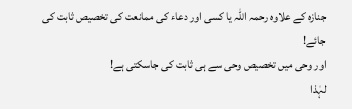جنازہ کے علاوہ رحمہ اللہ یا کسی اور دعاء کی ممانعت کی تخصیص ثابت کی جائے!
اور وحی میں تخصیص وحی سے ہی ثابت کی جاسکتی ہے!
لہٰذا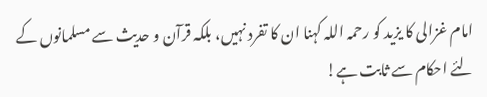امام غزالی کا یزید کو رحمہ اللہ کہنا ان کا تفرد نہیں، بلکہ قرآن و حدیث سے مسلمانوں کے لئے احکام سے ثابت ہے!